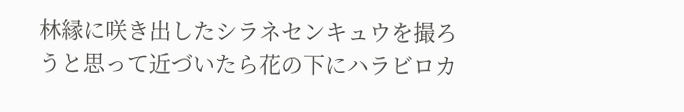林縁に咲き出したシラネセンキュウを撮ろうと思って近づいたら花の下にハラビロカ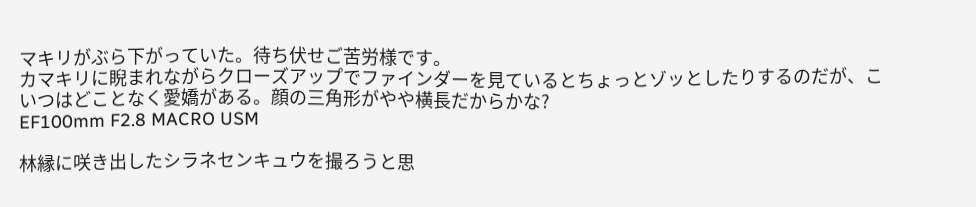マキリがぶら下がっていた。待ち伏せご苦労様です。
カマキリに睨まれながらクローズアップでファインダーを見ているとちょっとゾッとしたりするのだが、こいつはどことなく愛嬌がある。顔の三角形がやや横長だからかな?
EF100mm F2.8 MACRO USM

林縁に咲き出したシラネセンキュウを撮ろうと思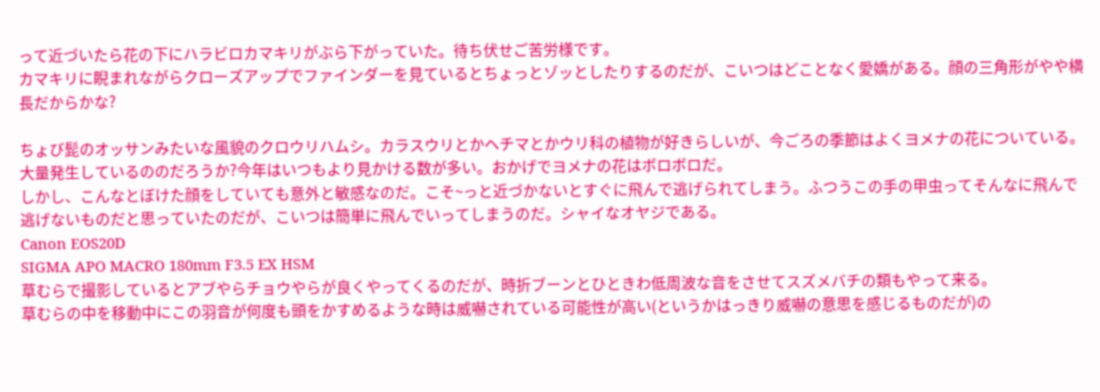って近づいたら花の下にハラビロカマキリがぶら下がっていた。待ち伏せご苦労様です。
カマキリに睨まれながらクローズアップでファインダーを見ているとちょっとゾッとしたりするのだが、こいつはどことなく愛嬌がある。顔の三角形がやや横長だからかな?

ちょび髭のオッサンみたいな風貌のクロウリハムシ。カラスウリとかヘチマとかウリ科の植物が好きらしいが、今ごろの季節はよくヨメナの花についている。
大量発生しているののだろうか?今年はいつもより見かける数が多い。おかげでヨメナの花はボロボロだ。
しかし、こんなとぼけた顔をしていても意外と敏感なのだ。こそ~っと近づかないとすぐに飛んで逃げられてしまう。ふつうこの手の甲虫ってそんなに飛んで逃げないものだと思っていたのだが、こいつは簡単に飛んでいってしまうのだ。シャイなオヤジである。
Canon EOS20D
SIGMA APO MACRO 180mm F3.5 EX HSM
草むらで撮影しているとアブやらチョウやらが良くやってくるのだが、時折ブーンとひときわ低周波な音をさせてスズメバチの類もやって来る。
草むらの中を移動中にこの羽音が何度も頭をかすめるような時は威嚇されている可能性が高い(というかはっきり威嚇の意思を感じるものだが)の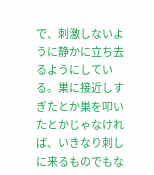で、刺激しないように静かに立ち去るようにしている。巣に接近しすぎたとか巣を叩いたとかじゃなければ、いきなり刺しに来るものでもな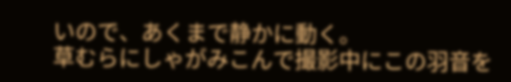いので、あくまで静かに動く。
草むらにしゃがみこんで撮影中にこの羽音を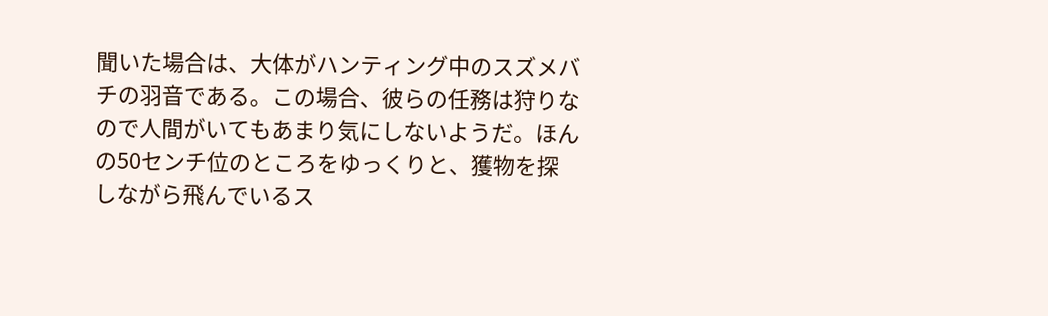聞いた場合は、大体がハンティング中のスズメバチの羽音である。この場合、彼らの任務は狩りなので人間がいてもあまり気にしないようだ。ほんの50センチ位のところをゆっくりと、獲物を探しながら飛んでいるス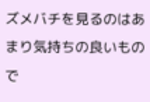ズメバチを見るのはあまり気持ちの良いもので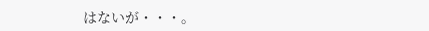はないが・・・。